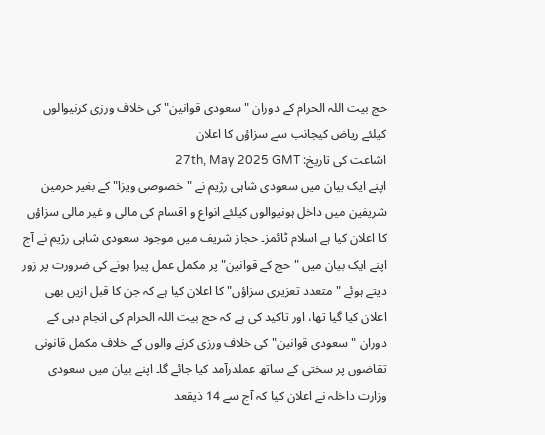حج بیت اللہ الحرام کے دوران "سعودی قوانین" کی خلاف ورزی کرنیوالوں کیلئے ریاض کیجانب سے سزاؤں کا اعلان
اشاعت کی تاریخ: 27th, May 2025 GMT
اپنے ایک بیان میں سعودی شاہی رژیم نے "خصوصی ویزا" کے بغیر حرمین شریفین میں داخل ہونیوالوں کیلئے انواع و اقسام کی مالی و غیر مالی سزاؤں کا اعلان کیا ہے اسلام ٹائمز۔ حجاز شریف میں موجود سعودی شاہی رژیم نے آج اپنے ایک بیان میں "حج کے قوانین" پر مکمل عمل پیرا ہونے کی ضرورت پر زور دیتے ہوئے "متعدد تعزیری سزاؤں" کا اعلان کیا ہے کہ جن کا قبل ازیں بھی اعلان کیا گیا تھا، اور تاکید کی ہے کہ حج بیت اللہ الحرام کی انجام دہی کے دوران "سعودی قوانین" کی خلاف ورزی کرنے والوں کے خلاف مکمل قانونی تقاضوں پر سختی کے ساتھ عملدرآمد کیا جائے گا۔ اپنے بیان میں سعودی وزارت داخلہ نے اعلان کیا کہ آج سے 14 ذیقعد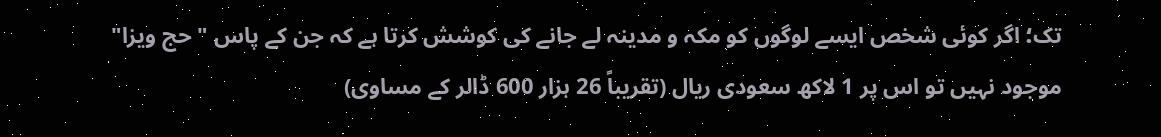تک؛ اگر کوئی شخص ایسے لوگوں کو مکہ و مدینہ لے جانے کی کوشش کرتا ہے کہ جن کے پاس "حج ویزا" موجود نہیں تو اس پر 1 لاکھ سعودی ریال (تقریباً 26 ہزار 600 ڈالر کے مساوی)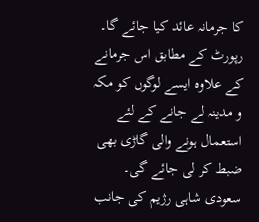کا جرمانہ عائد کیا جائے گا۔ رپورٹ کے مطابق اس جرمانے کے علاوہ ایسے لوگوں کو مکہ و مدینہ لے جانے کے لئے استعمال ہونے والی گاڑی بھی ضبط کر لی جائے گی۔
سعودی شاہی رژیم کی جانب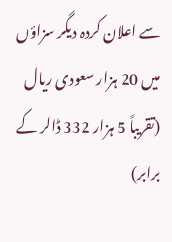سے اعلان کردہ دیگر سزاؤں میں 20 ہزار سعودی ریال (تقریباً 5 ہزار 332 ڈالر کے برابر)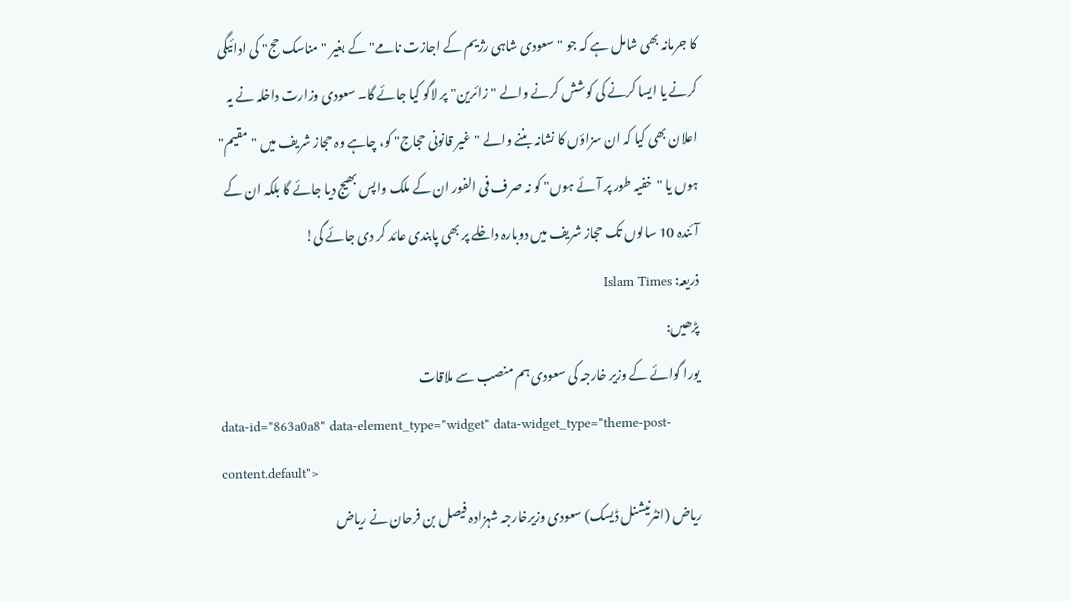کا جرمانہ بھی شامل ہے کہ جو "سعودی شاہی رژیم کے اجازت نامے" کے بغیر "مناسک حج" کی ادائیگی کرنے یا ایسا کرنے کی کوشش کرنے والے "زائرین" پر لاگو کیا جائے گا۔ سعودی وزارت داخلہ نے یہ اعلان بھی کیا کہ ان سزاؤں کا نشانہ بننے والے "غیر قانونی حجاج" کو، چاہے وہ حجاز شریف میں "مقیم" ہوں یا "خفیہ طور پر آئے ہوں" کو نہ صرف فی الفور ان کے ملک واپس بھیج دیا جائے گا بلکہ ان کے آئندہ 10 سالوں تک حجاز شریف میں دوبارہ داخلے پر بھی پابندی عائد کر دی جائے گی!
ذریعہ: Islam Times
پڑھیں:
یورا گوائے کے وزیر خارجہ کی سعودی ہم منصب سے ملاقات
data-id="863a0a8" data-element_type="widget" data-widget_type="theme-post-content.default">
ریاض (انٹرنیشنل ڈیسک) سعودی وزیرخارجہ شہزادہ فیصل بن فرحان نے ریاض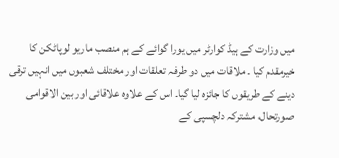میں وزارت کے ہیڈ کوارٹر میں یورا گوائے کے ہم منصب ماریو لوپاٹکن کا خیرمقدم کیا ۔ ملاقات میں دو طرفہ تعلقات اور مختلف شعبوں میں انہیں ترقی دینے کے طریقوں کا جائزہ لیا گیا۔ اس کے علاوہ علاقائی اور بین الاقوامی صورتحال، مشترکہ دلچسپی کے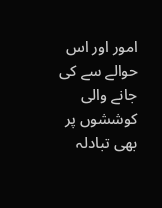امور اور اس حوالے سے کی جانے والی کوششوں پر بھی تبادلہ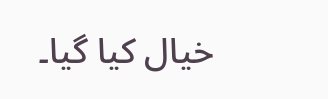خیال کیا گیا۔